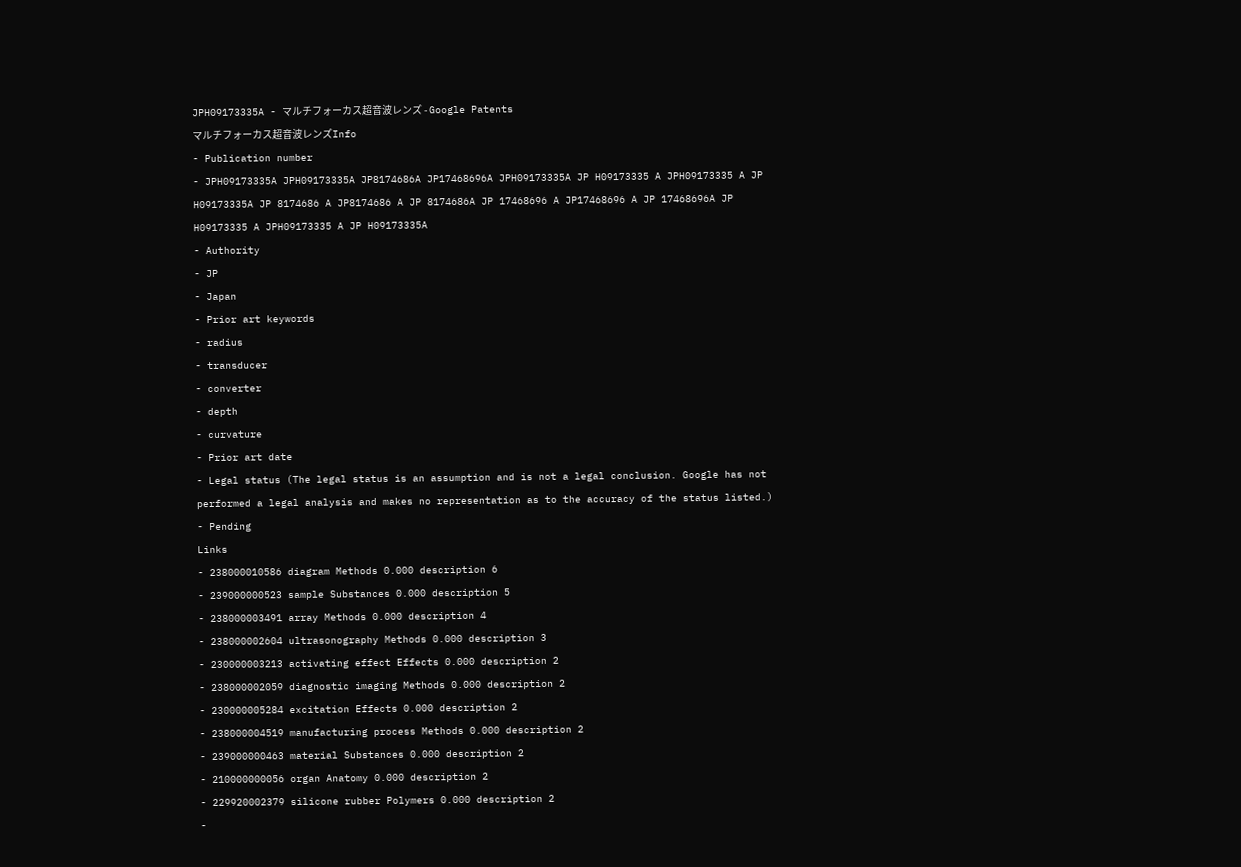JPH09173335A - マルチフォーカス超音波レンズ - Google Patents
マルチフォーカス超音波レンズInfo
- Publication number
- JPH09173335A JPH09173335A JP8174686A JP17468696A JPH09173335A JP H09173335 A JPH09173335 A JP H09173335A JP 8174686 A JP8174686 A JP 8174686A JP 17468696 A JP17468696 A JP 17468696A JP H09173335 A JPH09173335 A JP H09173335A
- Authority
- JP
- Japan
- Prior art keywords
- radius
- transducer
- converter
- depth
- curvature
- Prior art date
- Legal status (The legal status is an assumption and is not a legal conclusion. Google has not performed a legal analysis and makes no representation as to the accuracy of the status listed.)
- Pending
Links
- 238000010586 diagram Methods 0.000 description 6
- 239000000523 sample Substances 0.000 description 5
- 238000003491 array Methods 0.000 description 4
- 238000002604 ultrasonography Methods 0.000 description 3
- 230000003213 activating effect Effects 0.000 description 2
- 238000002059 diagnostic imaging Methods 0.000 description 2
- 230000005284 excitation Effects 0.000 description 2
- 238000004519 manufacturing process Methods 0.000 description 2
- 239000000463 material Substances 0.000 description 2
- 210000000056 organ Anatomy 0.000 description 2
- 229920002379 silicone rubber Polymers 0.000 description 2
-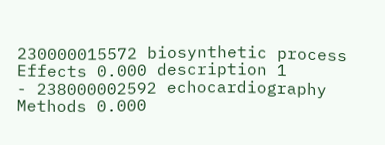230000015572 biosynthetic process Effects 0.000 description 1
- 238000002592 echocardiography Methods 0.000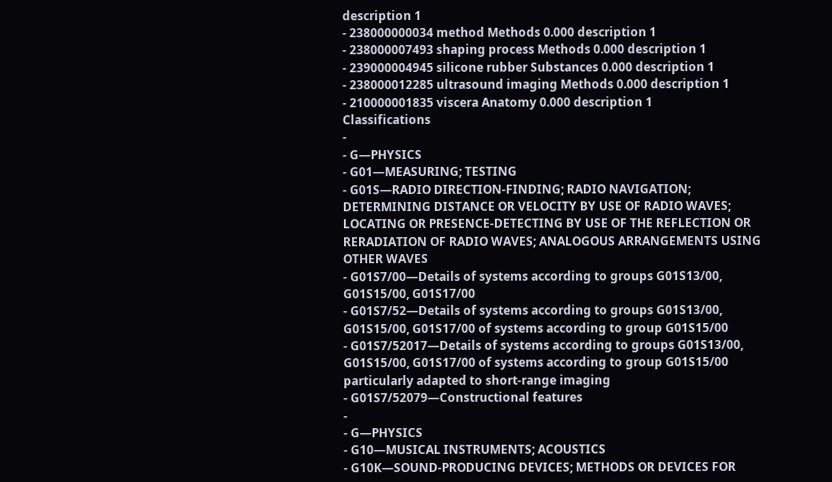description 1
- 238000000034 method Methods 0.000 description 1
- 238000007493 shaping process Methods 0.000 description 1
- 239000004945 silicone rubber Substances 0.000 description 1
- 238000012285 ultrasound imaging Methods 0.000 description 1
- 210000001835 viscera Anatomy 0.000 description 1
Classifications
-
- G—PHYSICS
- G01—MEASURING; TESTING
- G01S—RADIO DIRECTION-FINDING; RADIO NAVIGATION; DETERMINING DISTANCE OR VELOCITY BY USE OF RADIO WAVES; LOCATING OR PRESENCE-DETECTING BY USE OF THE REFLECTION OR RERADIATION OF RADIO WAVES; ANALOGOUS ARRANGEMENTS USING OTHER WAVES
- G01S7/00—Details of systems according to groups G01S13/00, G01S15/00, G01S17/00
- G01S7/52—Details of systems according to groups G01S13/00, G01S15/00, G01S17/00 of systems according to group G01S15/00
- G01S7/52017—Details of systems according to groups G01S13/00, G01S15/00, G01S17/00 of systems according to group G01S15/00 particularly adapted to short-range imaging
- G01S7/52079—Constructional features
-
- G—PHYSICS
- G10—MUSICAL INSTRUMENTS; ACOUSTICS
- G10K—SOUND-PRODUCING DEVICES; METHODS OR DEVICES FOR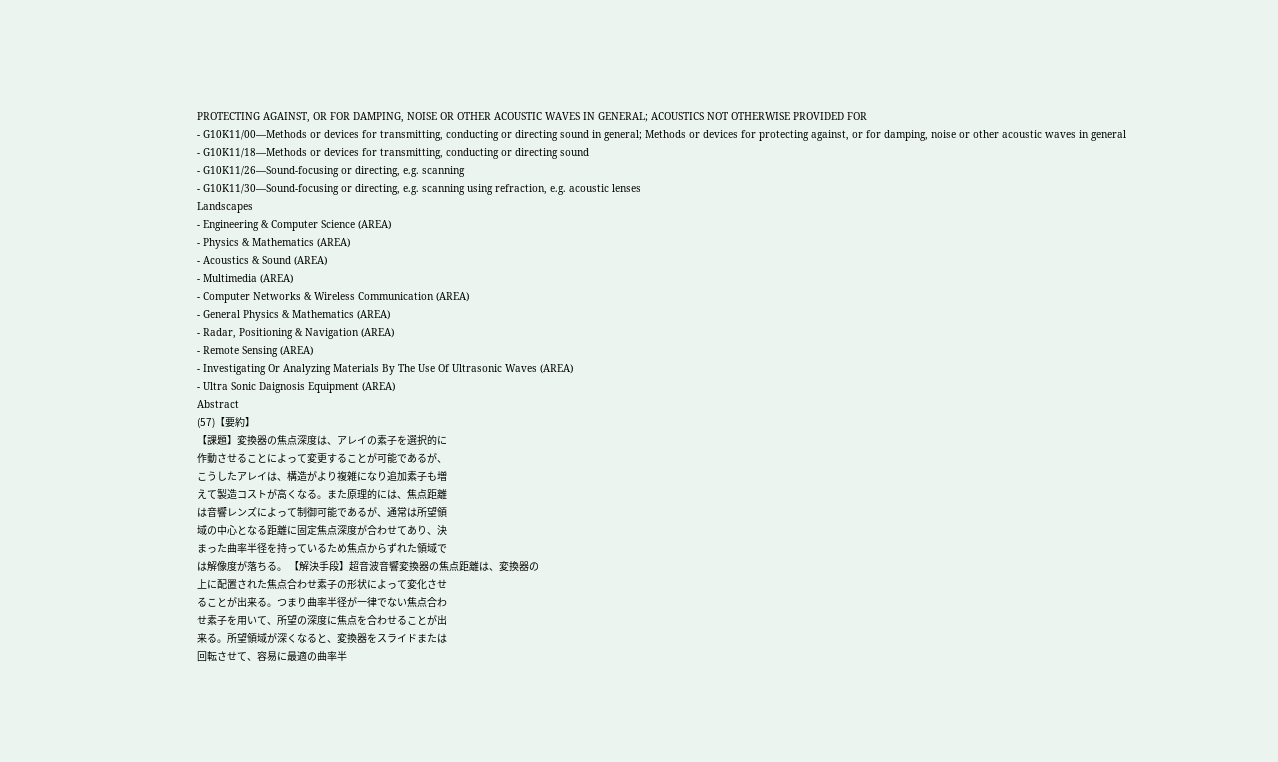PROTECTING AGAINST, OR FOR DAMPING, NOISE OR OTHER ACOUSTIC WAVES IN GENERAL; ACOUSTICS NOT OTHERWISE PROVIDED FOR
- G10K11/00—Methods or devices for transmitting, conducting or directing sound in general; Methods or devices for protecting against, or for damping, noise or other acoustic waves in general
- G10K11/18—Methods or devices for transmitting, conducting or directing sound
- G10K11/26—Sound-focusing or directing, e.g. scanning
- G10K11/30—Sound-focusing or directing, e.g. scanning using refraction, e.g. acoustic lenses
Landscapes
- Engineering & Computer Science (AREA)
- Physics & Mathematics (AREA)
- Acoustics & Sound (AREA)
- Multimedia (AREA)
- Computer Networks & Wireless Communication (AREA)
- General Physics & Mathematics (AREA)
- Radar, Positioning & Navigation (AREA)
- Remote Sensing (AREA)
- Investigating Or Analyzing Materials By The Use Of Ultrasonic Waves (AREA)
- Ultra Sonic Daignosis Equipment (AREA)
Abstract
(57)【要約】
【課題】変換器の焦点深度は、アレイの素子を選択的に
作動させることによって変更することが可能であるが、
こうしたアレイは、構造がより複雑になり追加素子も増
えて製造コストが高くなる。また原理的には、焦点距離
は音響レンズによって制御可能であるが、通常は所望領
域の中心となる距離に固定焦点深度が合わせてあり、決
まった曲率半径を持っているため焦点からずれた領域で
は解像度が落ちる。 【解決手段】超音波音響変換器の焦点距離は、変換器の
上に配置された焦点合わせ素子の形状によって変化させ
ることが出来る。つまり曲率半径が一律でない焦点合わ
せ素子を用いて、所望の深度に焦点を合わせることが出
来る。所望領域が深くなると、変換器をスライドまたは
回転させて、容易に最適の曲率半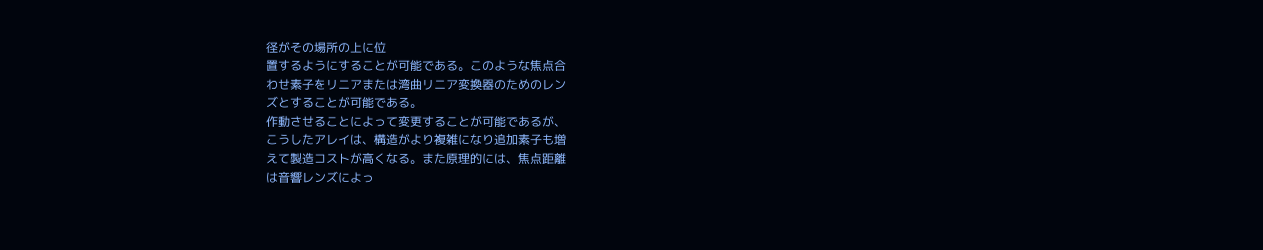径がその場所の上に位
置するようにすることが可能である。このような焦点合
わせ素子をリニアまたは湾曲リニア変換器のためのレン
ズとすることが可能である。
作動させることによって変更することが可能であるが、
こうしたアレイは、構造がより複雑になり追加素子も増
えて製造コストが高くなる。また原理的には、焦点距離
は音響レンズによっ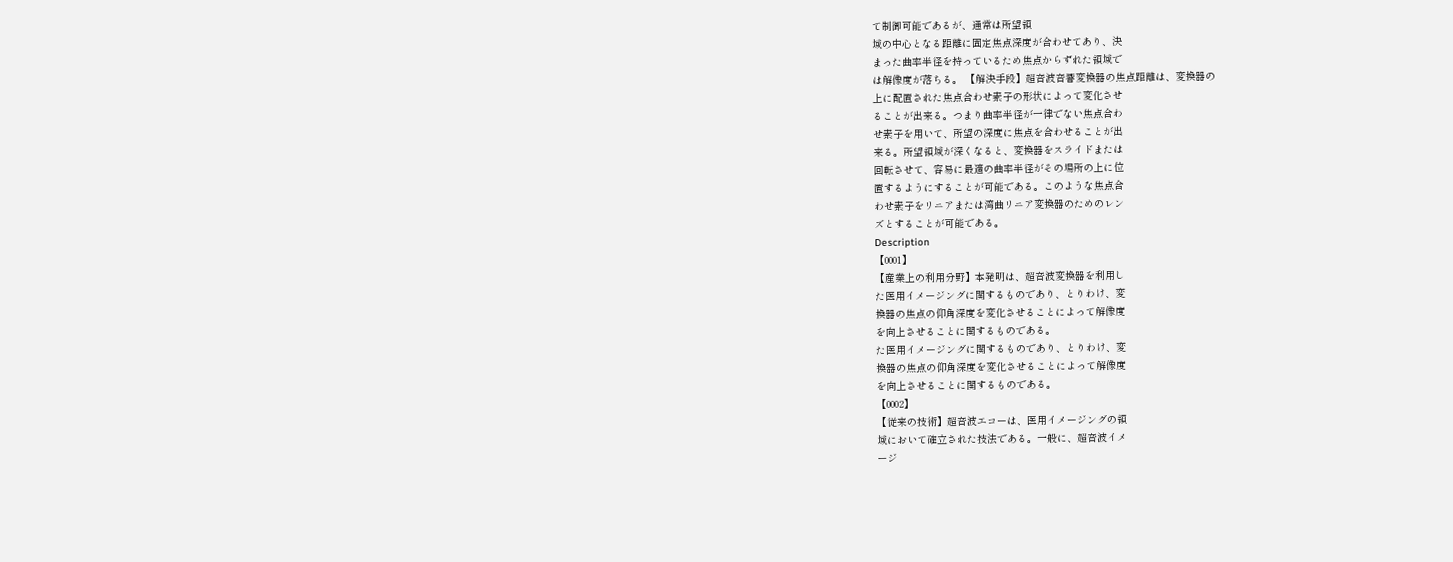て制御可能であるが、通常は所望領
域の中心となる距離に固定焦点深度が合わせてあり、決
まった曲率半径を持っているため焦点からずれた領域で
は解像度が落ちる。 【解決手段】超音波音響変換器の焦点距離は、変換器の
上に配置された焦点合わせ素子の形状によって変化させ
ることが出来る。つまり曲率半径が一律でない焦点合わ
せ素子を用いて、所望の深度に焦点を合わせることが出
来る。所望領域が深くなると、変換器をスライドまたは
回転させて、容易に最適の曲率半径がその場所の上に位
置するようにすることが可能である。このような焦点合
わせ素子をリニアまたは湾曲リニア変換器のためのレン
ズとすることが可能である。
Description
【0001】
【産業上の利用分野】本発明は、超音波変換器を利用し
た医用イメージングに関するものであり、とりわけ、変
換器の焦点の仰角深度を変化させることによって解像度
を向上させることに関するものである。
た医用イメージングに関するものであり、とりわけ、変
換器の焦点の仰角深度を変化させることによって解像度
を向上させることに関するものである。
【0002】
【従来の技術】超音波エコーは、医用イメージングの領
域において確立された技法である。一般に、超音波イメ
ージ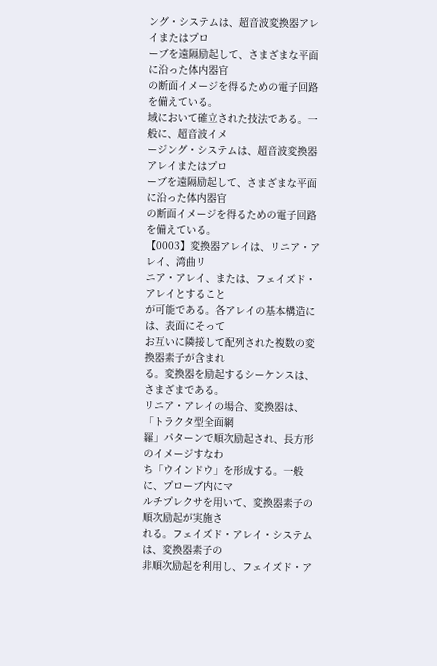ング・システムは、超音波変換器アレイまたはプロ
ーブを遠隔励起して、さまざまな平面に沿った体内器官
の断面イメージを得るための電子回路を備えている。
域において確立された技法である。一般に、超音波イメ
ージング・システムは、超音波変換器アレイまたはプロ
ーブを遠隔励起して、さまざまな平面に沿った体内器官
の断面イメージを得るための電子回路を備えている。
【0003】変換器アレイは、リニア・アレイ、湾曲リ
ニア・アレイ、または、フェイズド・アレイとすること
が可能である。各アレイの基本構造には、表面にそって
お互いに隣接して配列された複数の変換器素子が含まれ
る。変換器を励起するシーケンスは、さまざまである。
リニア・アレイの場合、変換器は、「トラクタ型全面網
羅」パターンで順次励起され、長方形のイメージすなわ
ち「ウインドウ」を形成する。一般に、プローブ内にマ
ルチプレクサを用いて、変換器素子の順次励起が実施さ
れる。フェイズド・アレイ・システムは、変換器素子の
非順次励起を利用し、フェイズド・ア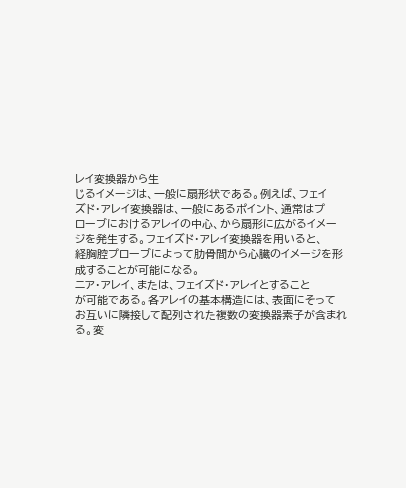レイ変換器から生
じるイメージは、一般に扇形状である。例えば、フェイ
ズド・アレイ変換器は、一般にあるポイント、通常はプ
ローブにおけるアレイの中心、から扇形に広がるイメー
ジを発生する。フェイズド・アレイ変換器を用いると、
経胸腔プローブによって肋骨間から心臓のイメージを形
成することが可能になる。
ニア・アレイ、または、フェイズド・アレイとすること
が可能である。各アレイの基本構造には、表面にそって
お互いに隣接して配列された複数の変換器素子が含まれ
る。変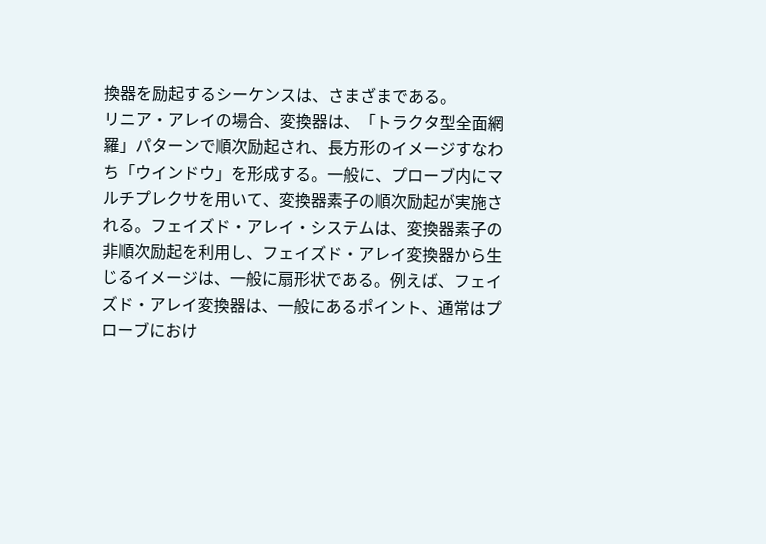換器を励起するシーケンスは、さまざまである。
リニア・アレイの場合、変換器は、「トラクタ型全面網
羅」パターンで順次励起され、長方形のイメージすなわ
ち「ウインドウ」を形成する。一般に、プローブ内にマ
ルチプレクサを用いて、変換器素子の順次励起が実施さ
れる。フェイズド・アレイ・システムは、変換器素子の
非順次励起を利用し、フェイズド・アレイ変換器から生
じるイメージは、一般に扇形状である。例えば、フェイ
ズド・アレイ変換器は、一般にあるポイント、通常はプ
ローブにおけ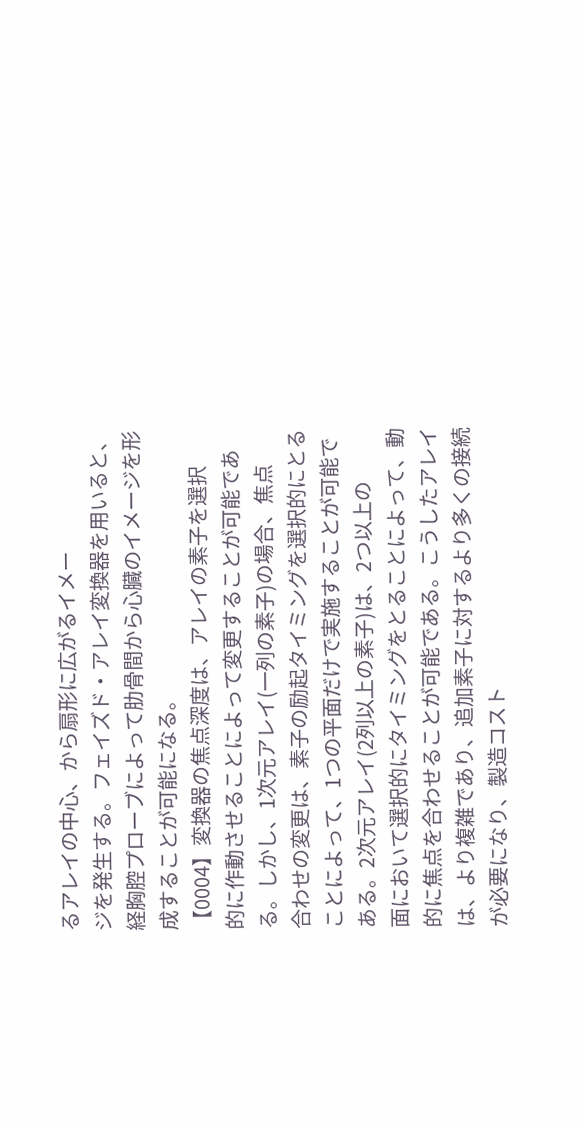るアレイの中心、から扇形に広がるイメー
ジを発生する。フェイズド・アレイ変換器を用いると、
経胸腔プローブによって肋骨間から心臓のイメージを形
成することが可能になる。
【0004】変換器の焦点深度は、アレイの素子を選択
的に作動させることによって変更することが可能であ
る。しかし、1次元アレイ(一列の素子)の場合、焦点
合わせの変更は、素子の励起タイミングを選択的にとる
ことによって、1つの平面だけで実施することが可能で
ある。2次元アレイ(2列以上の素子)は、2つ以上の
面において選択的にタイミングをとることによって、動
的に焦点を合わせることが可能である。こうしたアレイ
は、より複雑であり、追加素子に対するより多くの接続
が必要になり、製造コスト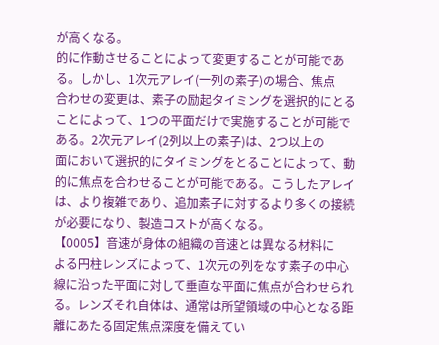が高くなる。
的に作動させることによって変更することが可能であ
る。しかし、1次元アレイ(一列の素子)の場合、焦点
合わせの変更は、素子の励起タイミングを選択的にとる
ことによって、1つの平面だけで実施することが可能で
ある。2次元アレイ(2列以上の素子)は、2つ以上の
面において選択的にタイミングをとることによって、動
的に焦点を合わせることが可能である。こうしたアレイ
は、より複雑であり、追加素子に対するより多くの接続
が必要になり、製造コストが高くなる。
【0005】音速が身体の組織の音速とは異なる材料に
よる円柱レンズによって、1次元の列をなす素子の中心
線に沿った平面に対して垂直な平面に焦点が合わせられ
る。レンズそれ自体は、通常は所望領域の中心となる距
離にあたる固定焦点深度を備えてい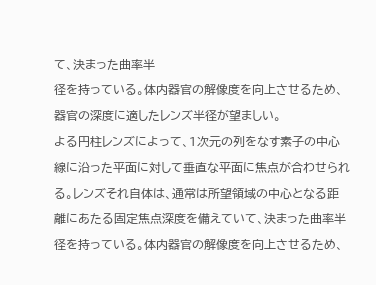て、決まった曲率半
径を持っている。体内器官の解像度を向上させるため、
器官の深度に適したレンズ半径が望ましい。
よる円柱レンズによって、1次元の列をなす素子の中心
線に沿った平面に対して垂直な平面に焦点が合わせられ
る。レンズそれ自体は、通常は所望領域の中心となる距
離にあたる固定焦点深度を備えていて、決まった曲率半
径を持っている。体内器官の解像度を向上させるため、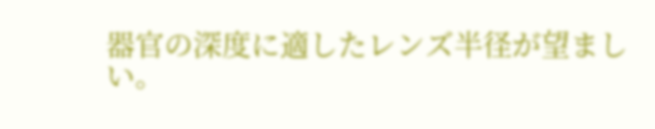器官の深度に適したレンズ半径が望ましい。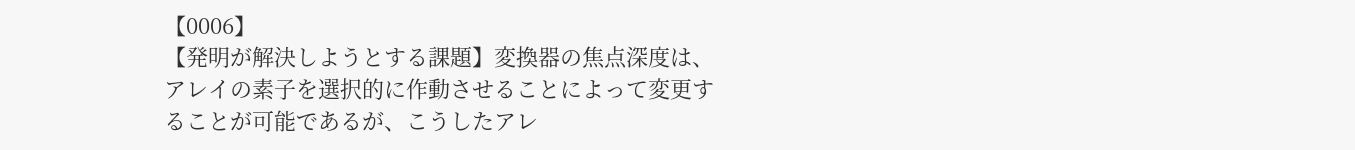【0006】
【発明が解決しようとする課題】変換器の焦点深度は、
アレイの素子を選択的に作動させることによって変更す
ることが可能であるが、こうしたアレ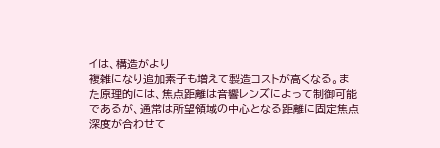イは、構造がより
複雑になり追加素子も増えて製造コストが高くなる。ま
た原理的には、焦点距離は音響レンズによって制御可能
であるが、通常は所望領域の中心となる距離に固定焦点
深度が合わせて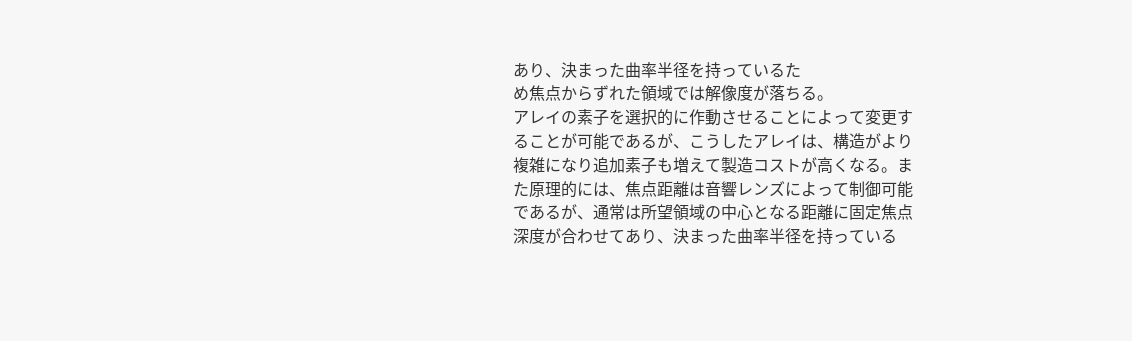あり、決まった曲率半径を持っているた
め焦点からずれた領域では解像度が落ちる。
アレイの素子を選択的に作動させることによって変更す
ることが可能であるが、こうしたアレイは、構造がより
複雑になり追加素子も増えて製造コストが高くなる。ま
た原理的には、焦点距離は音響レンズによって制御可能
であるが、通常は所望領域の中心となる距離に固定焦点
深度が合わせてあり、決まった曲率半径を持っている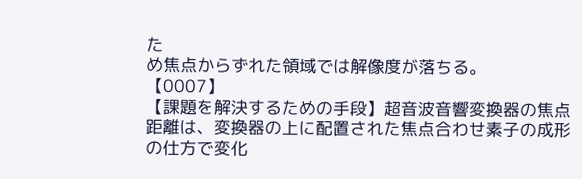た
め焦点からずれた領域では解像度が落ちる。
【0007】
【課題を解決するための手段】超音波音響変換器の焦点
距離は、変換器の上に配置された焦点合わせ素子の成形
の仕方で変化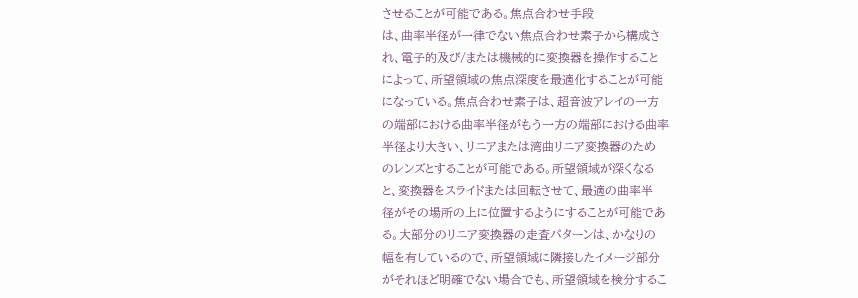させることが可能である。焦点合わせ手段
は、曲率半径が一律でない焦点合わせ素子から構成さ
れ、電子的及び/または機械的に変換器を操作すること
によって、所望領域の焦点深度を最適化することが可能
になっている。焦点合わせ素子は、超音波アレイの一方
の端部における曲率半径がもう一方の端部における曲率
半径より大きい、リニアまたは湾曲リニア変換器のため
のレンズとすることが可能である。所望領域が深くなる
と、変換器をスライドまたは回転させて、最適の曲率半
径がその場所の上に位置するようにすることが可能であ
る。大部分のリニア変換器の走査パターンは、かなりの
幅を有しているので、所望領域に隣接したイメージ部分
がそれほど明確でない場合でも、所望領域を検分するこ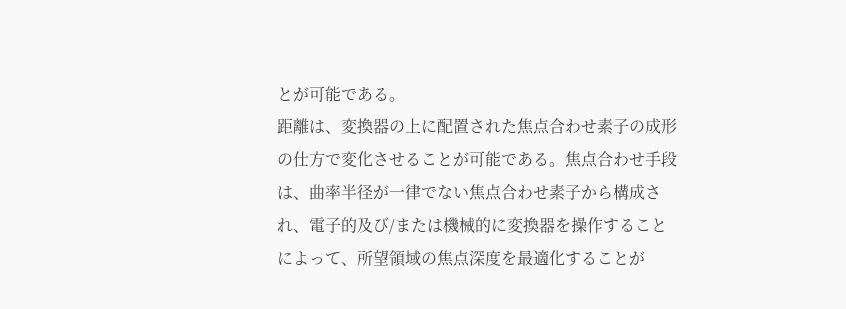とが可能である。
距離は、変換器の上に配置された焦点合わせ素子の成形
の仕方で変化させることが可能である。焦点合わせ手段
は、曲率半径が一律でない焦点合わせ素子から構成さ
れ、電子的及び/または機械的に変換器を操作すること
によって、所望領域の焦点深度を最適化することが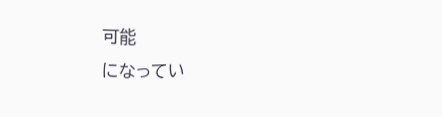可能
になってい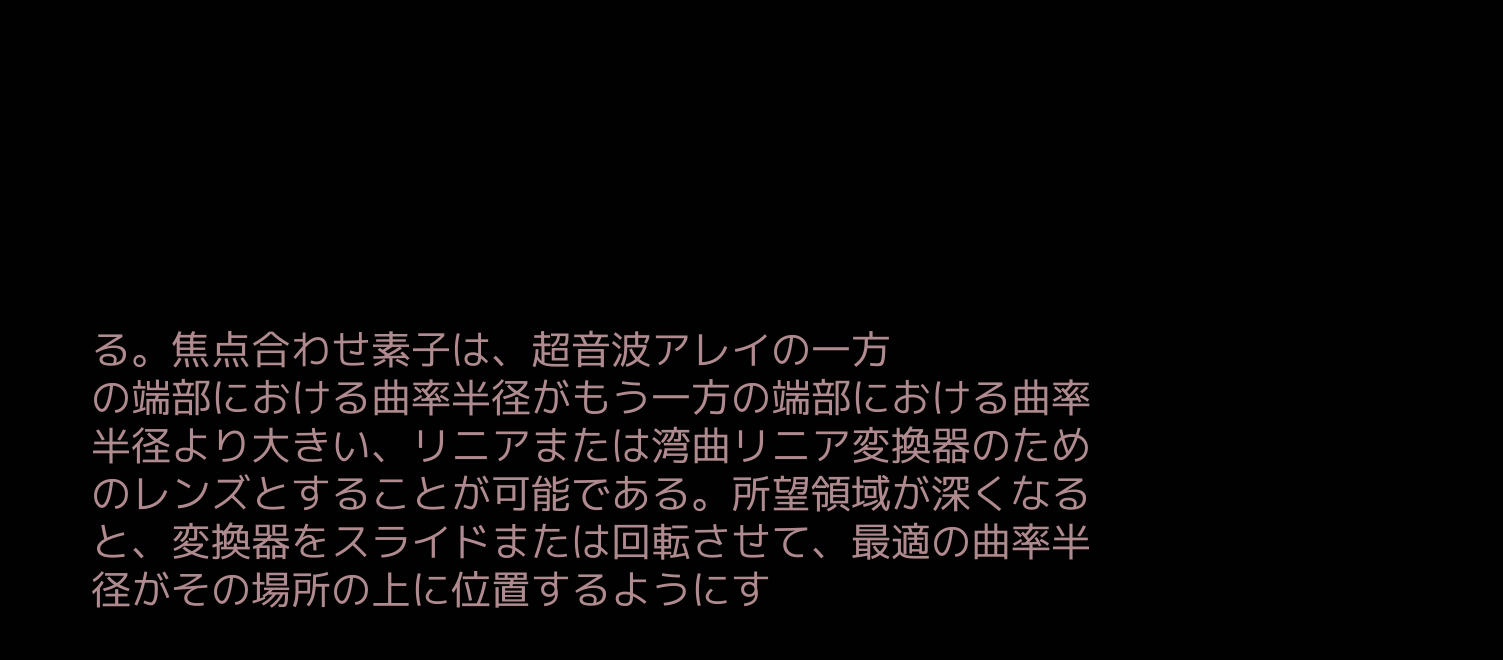る。焦点合わせ素子は、超音波アレイの一方
の端部における曲率半径がもう一方の端部における曲率
半径より大きい、リニアまたは湾曲リニア変換器のため
のレンズとすることが可能である。所望領域が深くなる
と、変換器をスライドまたは回転させて、最適の曲率半
径がその場所の上に位置するようにす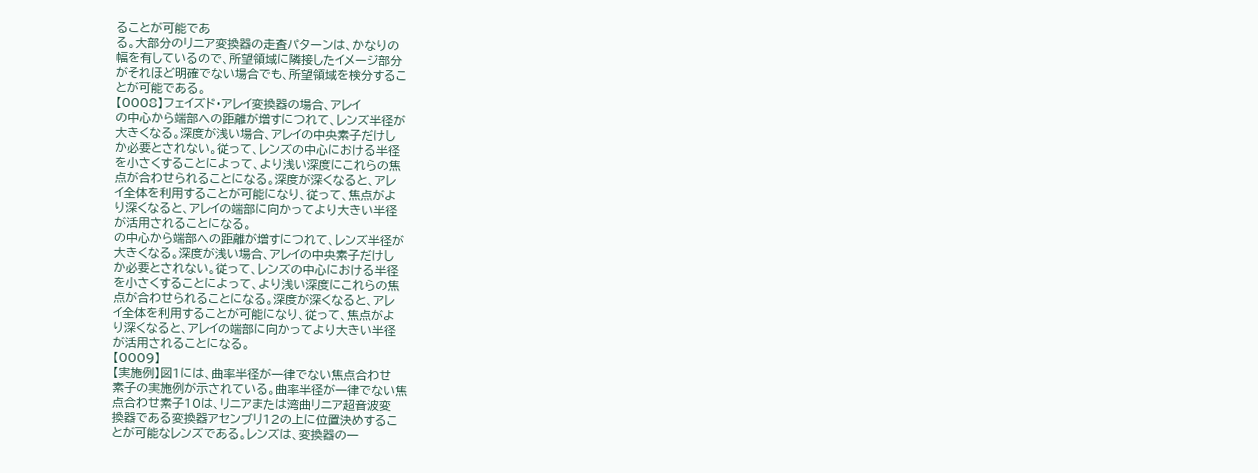ることが可能であ
る。大部分のリニア変換器の走査パターンは、かなりの
幅を有しているので、所望領域に隣接したイメージ部分
がそれほど明確でない場合でも、所望領域を検分するこ
とが可能である。
【0008】フェイズド・アレイ変換器の場合、アレイ
の中心から端部への距離が増すにつれて、レンズ半径が
大きくなる。深度が浅い場合、アレイの中央素子だけし
か必要とされない。従って、レンズの中心における半径
を小さくすることによって、より浅い深度にこれらの焦
点が合わせられることになる。深度が深くなると、アレ
イ全体を利用することが可能になり、従って、焦点がよ
り深くなると、アレイの端部に向かってより大きい半径
が活用されることになる。
の中心から端部への距離が増すにつれて、レンズ半径が
大きくなる。深度が浅い場合、アレイの中央素子だけし
か必要とされない。従って、レンズの中心における半径
を小さくすることによって、より浅い深度にこれらの焦
点が合わせられることになる。深度が深くなると、アレ
イ全体を利用することが可能になり、従って、焦点がよ
り深くなると、アレイの端部に向かってより大きい半径
が活用されることになる。
【0009】
【実施例】図1には、曲率半径が一律でない焦点合わせ
素子の実施例が示されている。曲率半径が一律でない焦
点合わせ素子10は、リニアまたは湾曲リニア超音波変
換器である変換器アセンブリ12の上に位置決めするこ
とが可能なレンズである。レンズは、変換器の一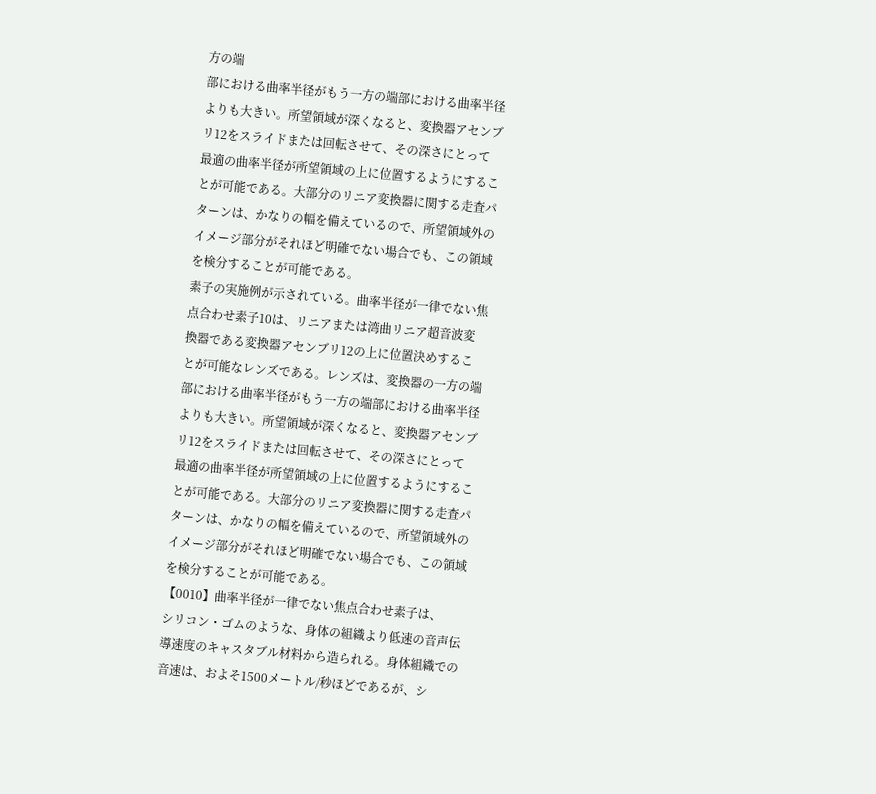方の端
部における曲率半径がもう一方の端部における曲率半径
よりも大きい。所望領域が深くなると、変換器アセンブ
リ12をスライドまたは回転させて、その深さにとって
最適の曲率半径が所望領域の上に位置するようにするこ
とが可能である。大部分のリニア変換器に関する走査パ
ターンは、かなりの幅を備えているので、所望領域外の
イメージ部分がそれほど明確でない場合でも、この領域
を検分することが可能である。
素子の実施例が示されている。曲率半径が一律でない焦
点合わせ素子10は、リニアまたは湾曲リニア超音波変
換器である変換器アセンブリ12の上に位置決めするこ
とが可能なレンズである。レンズは、変換器の一方の端
部における曲率半径がもう一方の端部における曲率半径
よりも大きい。所望領域が深くなると、変換器アセンブ
リ12をスライドまたは回転させて、その深さにとって
最適の曲率半径が所望領域の上に位置するようにするこ
とが可能である。大部分のリニア変換器に関する走査パ
ターンは、かなりの幅を備えているので、所望領域外の
イメージ部分がそれほど明確でない場合でも、この領域
を検分することが可能である。
【0010】曲率半径が一律でない焦点合わせ素子は、
シリコン・ゴムのような、身体の組織より低速の音声伝
導速度のキャスタブル材料から造られる。身体組織での
音速は、およそ1500メートル/秒ほどであるが、シ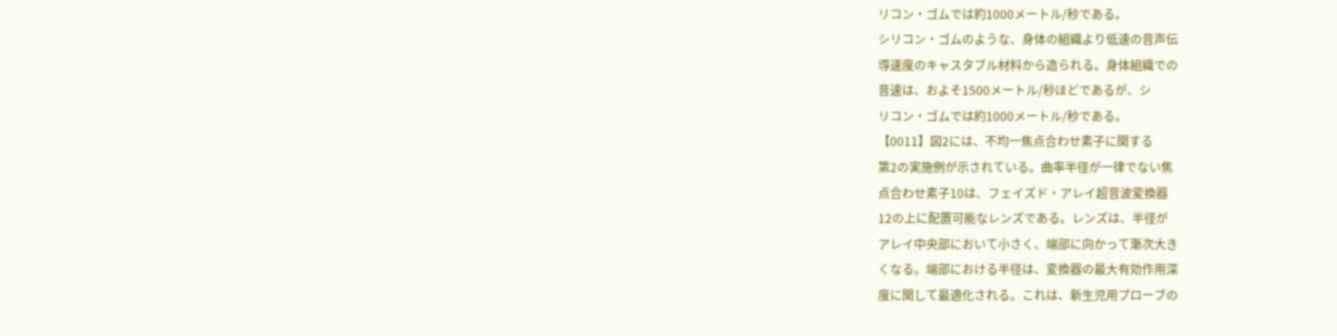リコン・ゴムでは約1000メートル/秒である。
シリコン・ゴムのような、身体の組織より低速の音声伝
導速度のキャスタブル材料から造られる。身体組織での
音速は、およそ1500メートル/秒ほどであるが、シ
リコン・ゴムでは約1000メートル/秒である。
【0011】図2には、不均一焦点合わせ素子に関する
第2の実施例が示されている。曲率半径が一律でない焦
点合わせ素子10は、フェイズド・アレイ超音波変換器
12の上に配置可能なレンズである。レンズは、半径が
アレイ中央部において小さく、端部に向かって漸次大き
くなる。端部における半径は、変換器の最大有効作用深
度に関して最適化される。これは、新生児用プローブの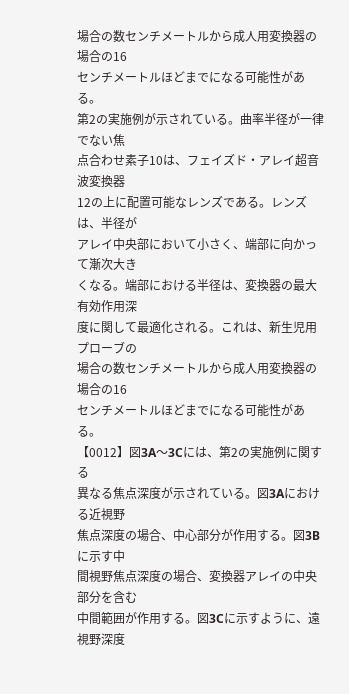場合の数センチメートルから成人用変換器の場合の16
センチメートルほどまでになる可能性がある。
第2の実施例が示されている。曲率半径が一律でない焦
点合わせ素子10は、フェイズド・アレイ超音波変換器
12の上に配置可能なレンズである。レンズは、半径が
アレイ中央部において小さく、端部に向かって漸次大き
くなる。端部における半径は、変換器の最大有効作用深
度に関して最適化される。これは、新生児用プローブの
場合の数センチメートルから成人用変換器の場合の16
センチメートルほどまでになる可能性がある。
【0012】図3A〜3Cには、第2の実施例に関する
異なる焦点深度が示されている。図3Aにおける近視野
焦点深度の場合、中心部分が作用する。図3Bに示す中
間視野焦点深度の場合、変換器アレイの中央部分を含む
中間範囲が作用する。図3Cに示すように、遠視野深度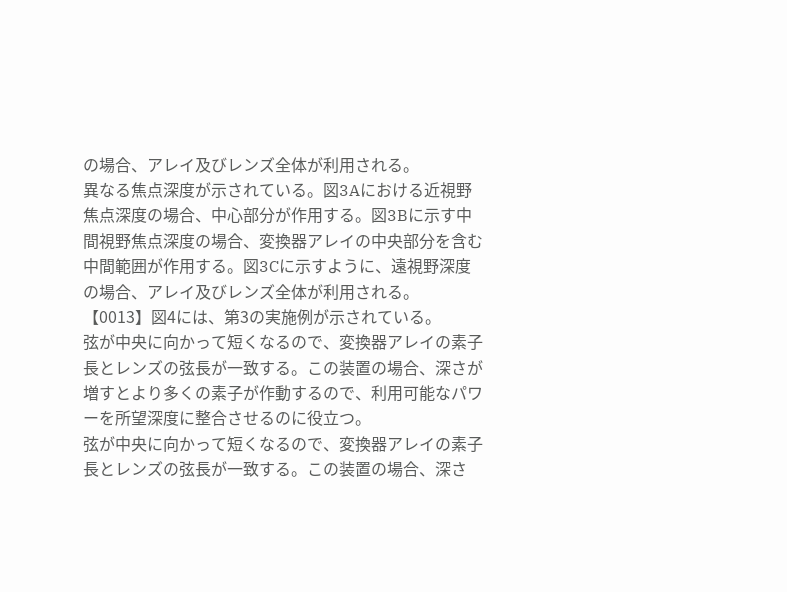の場合、アレイ及びレンズ全体が利用される。
異なる焦点深度が示されている。図3Aにおける近視野
焦点深度の場合、中心部分が作用する。図3Bに示す中
間視野焦点深度の場合、変換器アレイの中央部分を含む
中間範囲が作用する。図3Cに示すように、遠視野深度
の場合、アレイ及びレンズ全体が利用される。
【0013】図4には、第3の実施例が示されている。
弦が中央に向かって短くなるので、変換器アレイの素子
長とレンズの弦長が一致する。この装置の場合、深さが
増すとより多くの素子が作動するので、利用可能なパワ
ーを所望深度に整合させるのに役立つ。
弦が中央に向かって短くなるので、変換器アレイの素子
長とレンズの弦長が一致する。この装置の場合、深さ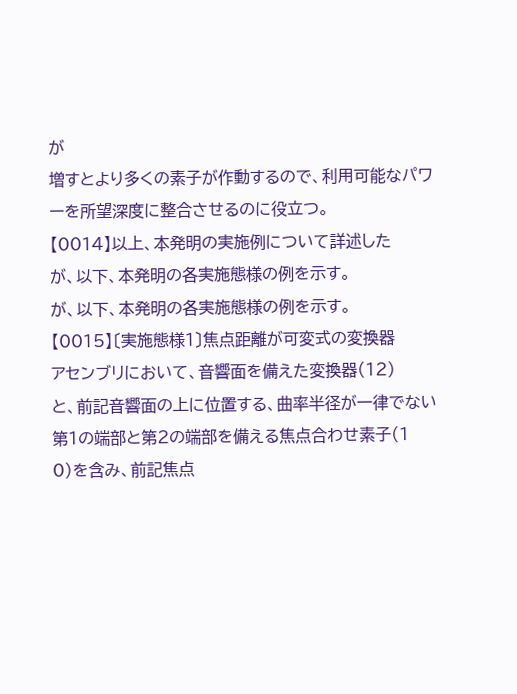が
増すとより多くの素子が作動するので、利用可能なパワ
ーを所望深度に整合させるのに役立つ。
【0014】以上、本発明の実施例について詳述した
が、以下、本発明の各実施態様の例を示す。
が、以下、本発明の各実施態様の例を示す。
【0015】〔実施態様1〕焦点距離が可変式の変換器
アセンブリにおいて、音響面を備えた変換器(12)
と、前記音響面の上に位置する、曲率半径が一律でない
第1の端部と第2の端部を備える焦点合わせ素子(1
0)を含み、前記焦点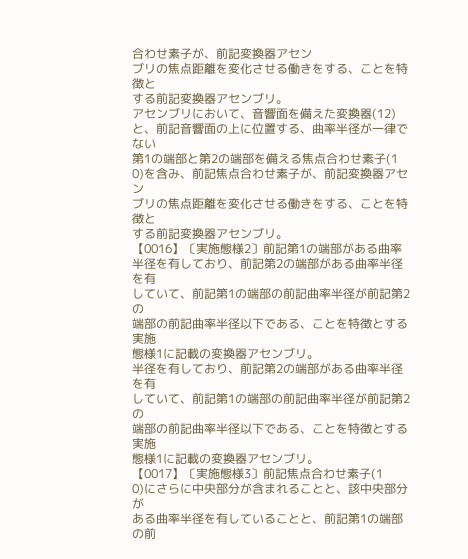合わせ素子が、前記変換器アセン
ブリの焦点距離を変化させる働きをする、ことを特徴と
する前記変換器アセンブリ。
アセンブリにおいて、音響面を備えた変換器(12)
と、前記音響面の上に位置する、曲率半径が一律でない
第1の端部と第2の端部を備える焦点合わせ素子(1
0)を含み、前記焦点合わせ素子が、前記変換器アセン
ブリの焦点距離を変化させる働きをする、ことを特徴と
する前記変換器アセンブリ。
【0016】〔実施態様2〕前記第1の端部がある曲率
半径を有しており、前記第2の端部がある曲率半径を有
していて、前記第1の端部の前記曲率半径が前記第2の
端部の前記曲率半径以下である、ことを特徴とする実施
態様1に記載の変換器アセンブリ。
半径を有しており、前記第2の端部がある曲率半径を有
していて、前記第1の端部の前記曲率半径が前記第2の
端部の前記曲率半径以下である、ことを特徴とする実施
態様1に記載の変換器アセンブリ。
【0017】〔実施態様3〕前記焦点合わせ素子(1
0)にさらに中央部分が含まれることと、該中央部分が
ある曲率半径を有していることと、前記第1の端部の前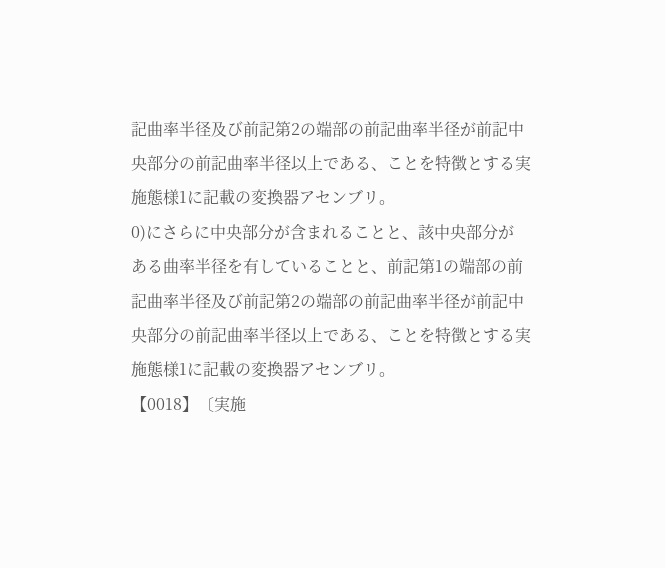記曲率半径及び前記第2の端部の前記曲率半径が前記中
央部分の前記曲率半径以上である、ことを特徴とする実
施態様1に記載の変換器アセンブリ。
0)にさらに中央部分が含まれることと、該中央部分が
ある曲率半径を有していることと、前記第1の端部の前
記曲率半径及び前記第2の端部の前記曲率半径が前記中
央部分の前記曲率半径以上である、ことを特徴とする実
施態様1に記載の変換器アセンブリ。
【0018】〔実施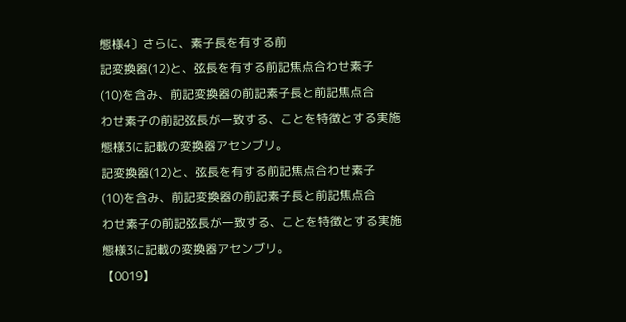態様4〕さらに、素子長を有する前
記変換器(12)と、弦長を有する前記焦点合わせ素子
(10)を含み、前記変換器の前記素子長と前記焦点合
わせ素子の前記弦長が一致する、ことを特徴とする実施
態様3に記載の変換器アセンブリ。
記変換器(12)と、弦長を有する前記焦点合わせ素子
(10)を含み、前記変換器の前記素子長と前記焦点合
わせ素子の前記弦長が一致する、ことを特徴とする実施
態様3に記載の変換器アセンブリ。
【0019】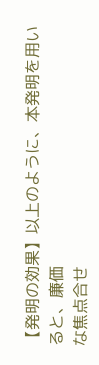【発明の効果】以上のように、本発明を用いると、廉価
な焦点合せ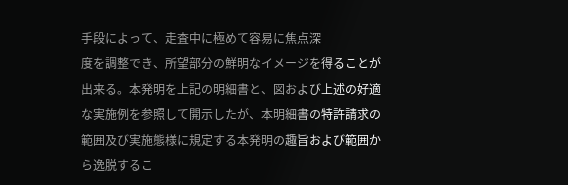手段によって、走査中に極めて容易に焦点深
度を調整でき、所望部分の鮮明なイメージを得ることが
出来る。本発明を上記の明細書と、図および上述の好適
な実施例を参照して開示したが、本明細書の特許請求の
範囲及び実施態様に規定する本発明の趣旨および範囲か
ら逸脱するこ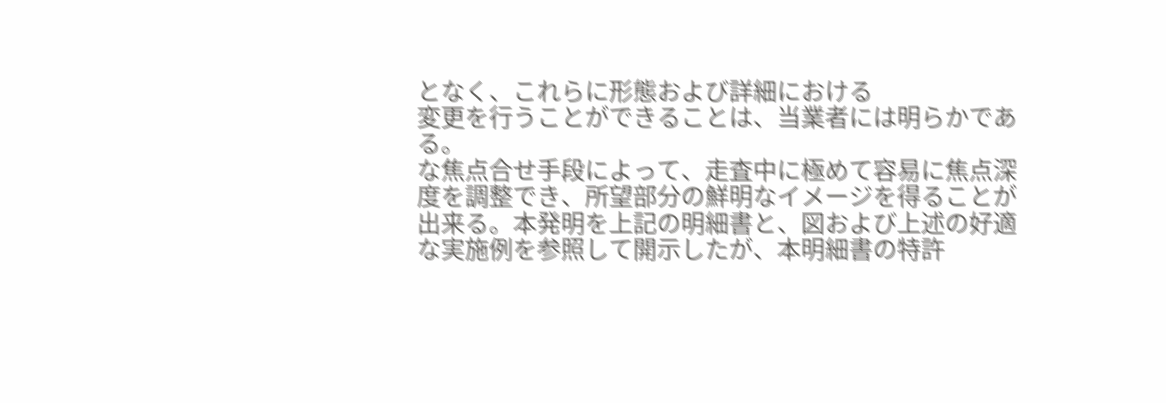となく、これらに形態および詳細における
変更を行うことができることは、当業者には明らかであ
る。
な焦点合せ手段によって、走査中に極めて容易に焦点深
度を調整でき、所望部分の鮮明なイメージを得ることが
出来る。本発明を上記の明細書と、図および上述の好適
な実施例を参照して開示したが、本明細書の特許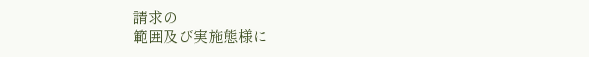請求の
範囲及び実施態様に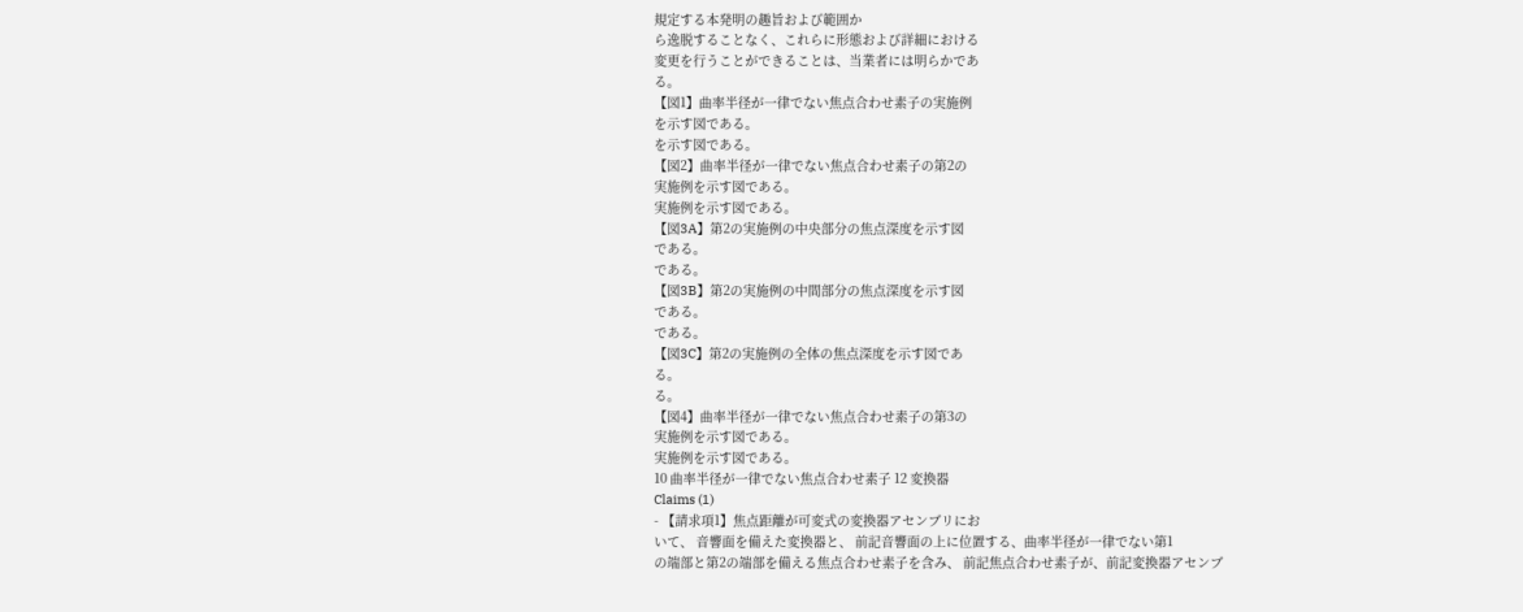規定する本発明の趣旨および範囲か
ら逸脱することなく、これらに形態および詳細における
変更を行うことができることは、当業者には明らかであ
る。
【図1】曲率半径が一律でない焦点合わせ素子の実施例
を示す図である。
を示す図である。
【図2】曲率半径が一律でない焦点合わせ素子の第2の
実施例を示す図である。
実施例を示す図である。
【図3A】第2の実施例の中央部分の焦点深度を示す図
である。
である。
【図3B】第2の実施例の中間部分の焦点深度を示す図
である。
である。
【図3C】第2の実施例の全体の焦点深度を示す図であ
る。
る。
【図4】曲率半径が一律でない焦点合わせ素子の第3の
実施例を示す図である。
実施例を示す図である。
10 曲率半径が一律でない焦点合わせ素子 12 変換器
Claims (1)
- 【請求項1】焦点距離が可変式の変換器アセンブリにお
いて、 音響面を備えた変換器と、 前記音響面の上に位置する、曲率半径が一律でない第1
の端部と第2の端部を備える焦点合わせ素子を含み、 前記焦点合わせ素子が、前記変換器アセンブ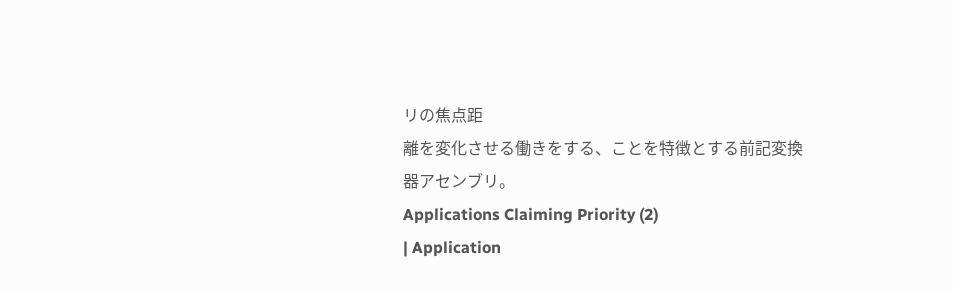リの焦点距
離を変化させる働きをする、ことを特徴とする前記変換
器アセンブリ。
Applications Claiming Priority (2)
| Application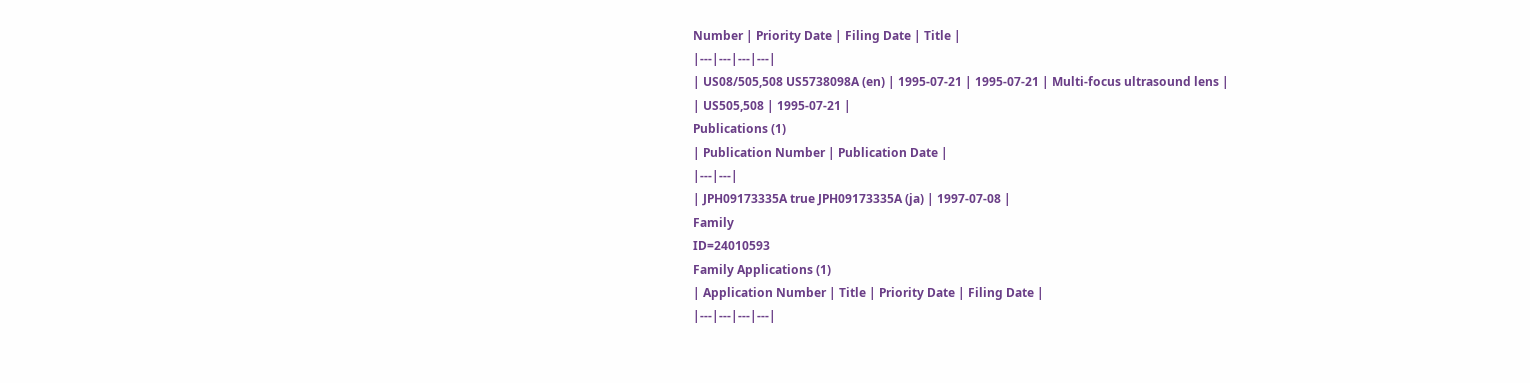Number | Priority Date | Filing Date | Title |
|---|---|---|---|
| US08/505,508 US5738098A (en) | 1995-07-21 | 1995-07-21 | Multi-focus ultrasound lens |
| US505,508 | 1995-07-21 |
Publications (1)
| Publication Number | Publication Date |
|---|---|
| JPH09173335A true JPH09173335A (ja) | 1997-07-08 |
Family
ID=24010593
Family Applications (1)
| Application Number | Title | Priority Date | Filing Date |
|---|---|---|---|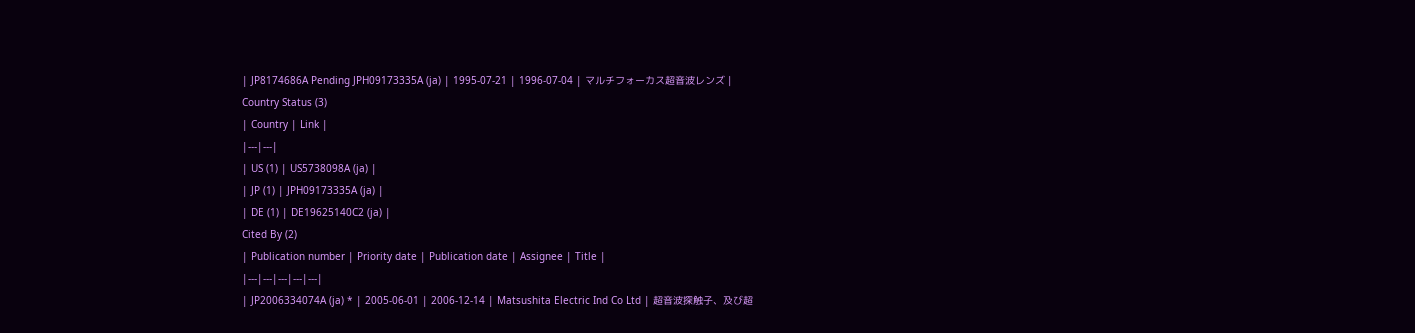| JP8174686A Pending JPH09173335A (ja) | 1995-07-21 | 1996-07-04 | マルチフォーカス超音波レンズ |
Country Status (3)
| Country | Link |
|---|---|
| US (1) | US5738098A (ja) |
| JP (1) | JPH09173335A (ja) |
| DE (1) | DE19625140C2 (ja) |
Cited By (2)
| Publication number | Priority date | Publication date | Assignee | Title |
|---|---|---|---|---|
| JP2006334074A (ja) * | 2005-06-01 | 2006-12-14 | Matsushita Electric Ind Co Ltd | 超音波探触子、及び超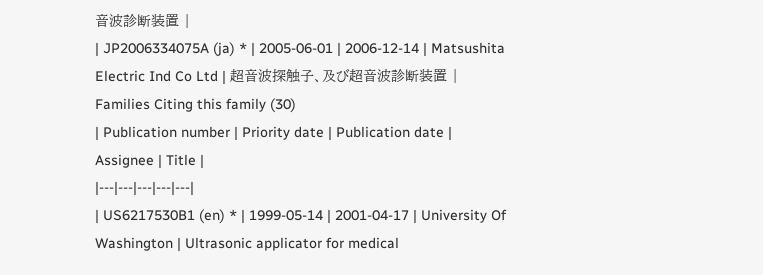音波診断装置 |
| JP2006334075A (ja) * | 2005-06-01 | 2006-12-14 | Matsushita Electric Ind Co Ltd | 超音波探触子、及び超音波診断装置 |
Families Citing this family (30)
| Publication number | Priority date | Publication date | Assignee | Title |
|---|---|---|---|---|
| US6217530B1 (en) * | 1999-05-14 | 2001-04-17 | University Of Washington | Ultrasonic applicator for medical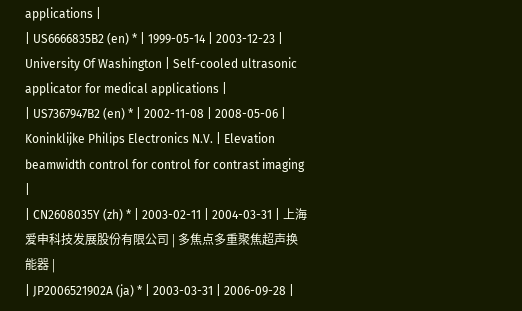applications |
| US6666835B2 (en) * | 1999-05-14 | 2003-12-23 | University Of Washington | Self-cooled ultrasonic applicator for medical applications |
| US7367947B2 (en) * | 2002-11-08 | 2008-05-06 | Koninklijke Philips Electronics N.V. | Elevation beamwidth control for control for contrast imaging |
| CN2608035Y (zh) * | 2003-02-11 | 2004-03-31 | 上海爱申科技发展股份有限公司 | 多焦点多重聚焦超声换能器 |
| JP2006521902A (ja) * | 2003-03-31 | 2006-09-28 |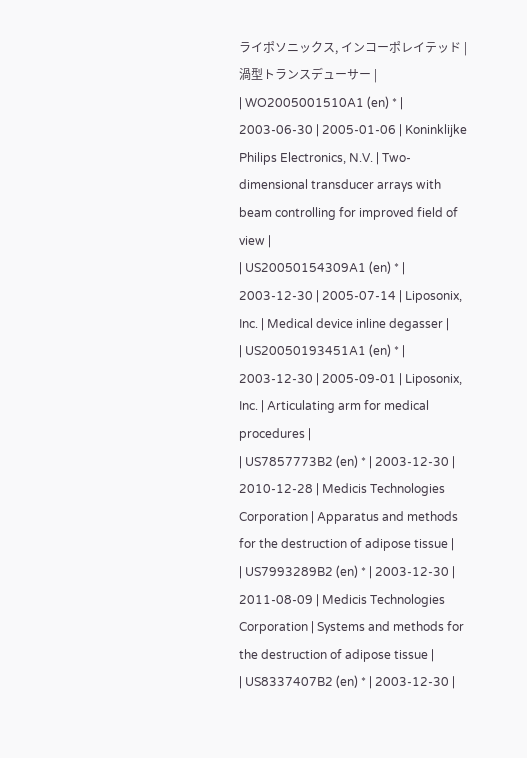ライポソニックス, インコーポレイテッド | 渦型トランスデューサー |
| WO2005001510A1 (en) * | 2003-06-30 | 2005-01-06 | Koninklijke Philips Electronics, N.V. | Two-dimensional transducer arrays with beam controlling for improved field of view |
| US20050154309A1 (en) * | 2003-12-30 | 2005-07-14 | Liposonix, Inc. | Medical device inline degasser |
| US20050193451A1 (en) * | 2003-12-30 | 2005-09-01 | Liposonix, Inc. | Articulating arm for medical procedures |
| US7857773B2 (en) * | 2003-12-30 | 2010-12-28 | Medicis Technologies Corporation | Apparatus and methods for the destruction of adipose tissue |
| US7993289B2 (en) * | 2003-12-30 | 2011-08-09 | Medicis Technologies Corporation | Systems and methods for the destruction of adipose tissue |
| US8337407B2 (en) * | 2003-12-30 |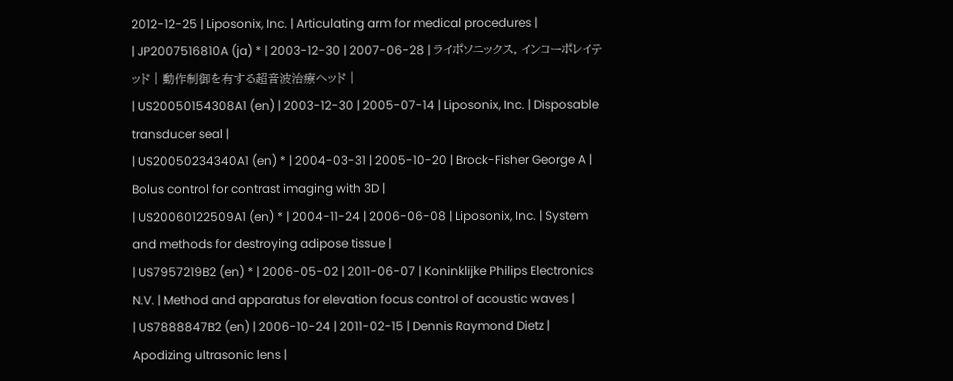2012-12-25 | Liposonix, Inc. | Articulating arm for medical procedures |
| JP2007516810A (ja) * | 2003-12-30 | 2007-06-28 | ライポソニックス, インコーポレイテッド | 動作制御を有する超音波治療ヘッド |
| US20050154308A1 (en) | 2003-12-30 | 2005-07-14 | Liposonix, Inc. | Disposable transducer seal |
| US20050234340A1 (en) * | 2004-03-31 | 2005-10-20 | Brock-Fisher George A | Bolus control for contrast imaging with 3D |
| US20060122509A1 (en) * | 2004-11-24 | 2006-06-08 | Liposonix, Inc. | System and methods for destroying adipose tissue |
| US7957219B2 (en) * | 2006-05-02 | 2011-06-07 | Koninklijke Philips Electronics N.V. | Method and apparatus for elevation focus control of acoustic waves |
| US7888847B2 (en) | 2006-10-24 | 2011-02-15 | Dennis Raymond Dietz | Apodizing ultrasonic lens |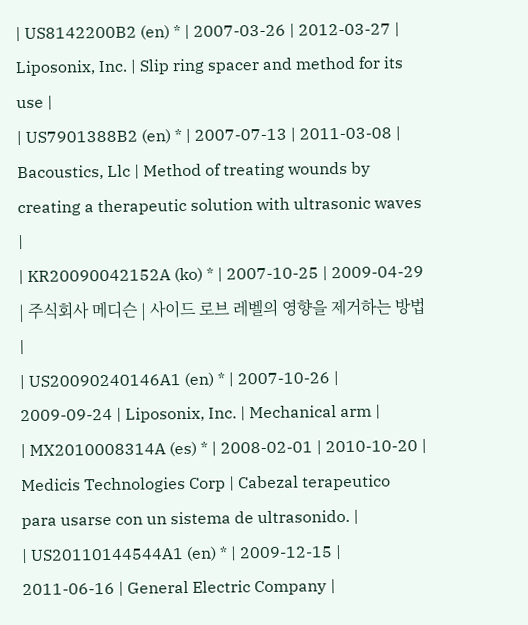| US8142200B2 (en) * | 2007-03-26 | 2012-03-27 | Liposonix, Inc. | Slip ring spacer and method for its use |
| US7901388B2 (en) * | 2007-07-13 | 2011-03-08 | Bacoustics, Llc | Method of treating wounds by creating a therapeutic solution with ultrasonic waves |
| KR20090042152A (ko) * | 2007-10-25 | 2009-04-29 | 주식회사 메디슨 | 사이드 로브 레벨의 영향을 제거하는 방법 |
| US20090240146A1 (en) * | 2007-10-26 | 2009-09-24 | Liposonix, Inc. | Mechanical arm |
| MX2010008314A (es) * | 2008-02-01 | 2010-10-20 | Medicis Technologies Corp | Cabezal terapeutico para usarse con un sistema de ultrasonido. |
| US20110144544A1 (en) * | 2009-12-15 | 2011-06-16 | General Electric Company |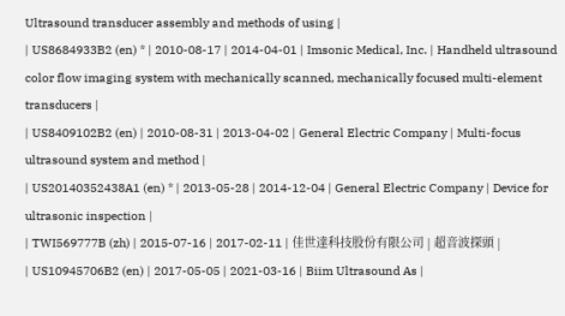Ultrasound transducer assembly and methods of using |
| US8684933B2 (en) * | 2010-08-17 | 2014-04-01 | Imsonic Medical, Inc. | Handheld ultrasound color flow imaging system with mechanically scanned, mechanically focused multi-element transducers |
| US8409102B2 (en) | 2010-08-31 | 2013-04-02 | General Electric Company | Multi-focus ultrasound system and method |
| US20140352438A1 (en) * | 2013-05-28 | 2014-12-04 | General Electric Company | Device for ultrasonic inspection |
| TWI569777B (zh) | 2015-07-16 | 2017-02-11 | 佳世達科技股份有限公司 | 超音波探頭 |
| US10945706B2 (en) | 2017-05-05 | 2021-03-16 | Biim Ultrasound As |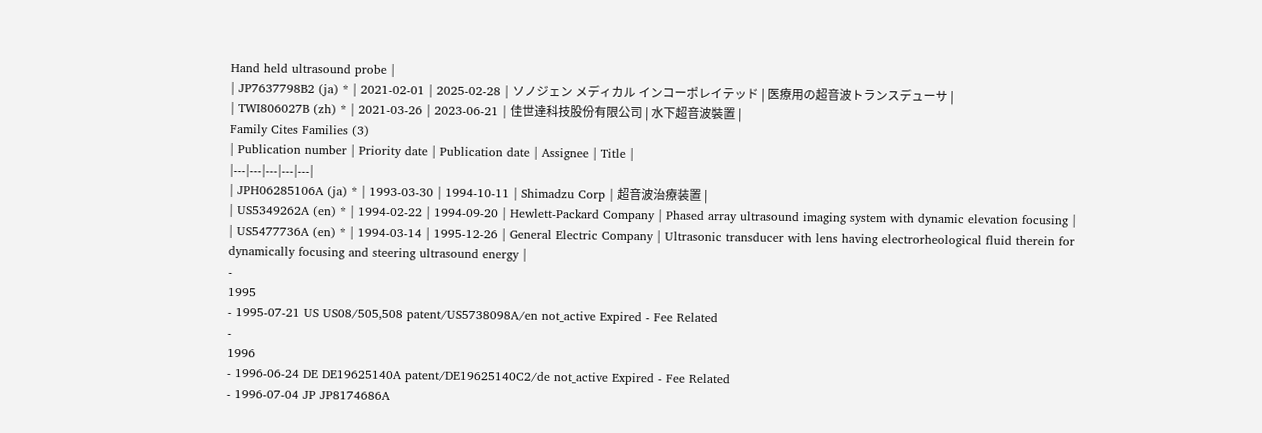Hand held ultrasound probe |
| JP7637798B2 (ja) * | 2021-02-01 | 2025-02-28 | ソノジェン メディカル インコーポレイテッド | 医療用の超音波トランスデューサ |
| TWI806027B (zh) * | 2021-03-26 | 2023-06-21 | 佳世達科技股份有限公司 | 水下超音波裝置 |
Family Cites Families (3)
| Publication number | Priority date | Publication date | Assignee | Title |
|---|---|---|---|---|
| JPH06285106A (ja) * | 1993-03-30 | 1994-10-11 | Shimadzu Corp | 超音波治療装置 |
| US5349262A (en) * | 1994-02-22 | 1994-09-20 | Hewlett-Packard Company | Phased array ultrasound imaging system with dynamic elevation focusing |
| US5477736A (en) * | 1994-03-14 | 1995-12-26 | General Electric Company | Ultrasonic transducer with lens having electrorheological fluid therein for dynamically focusing and steering ultrasound energy |
-
1995
- 1995-07-21 US US08/505,508 patent/US5738098A/en not_active Expired - Fee Related
-
1996
- 1996-06-24 DE DE19625140A patent/DE19625140C2/de not_active Expired - Fee Related
- 1996-07-04 JP JP8174686A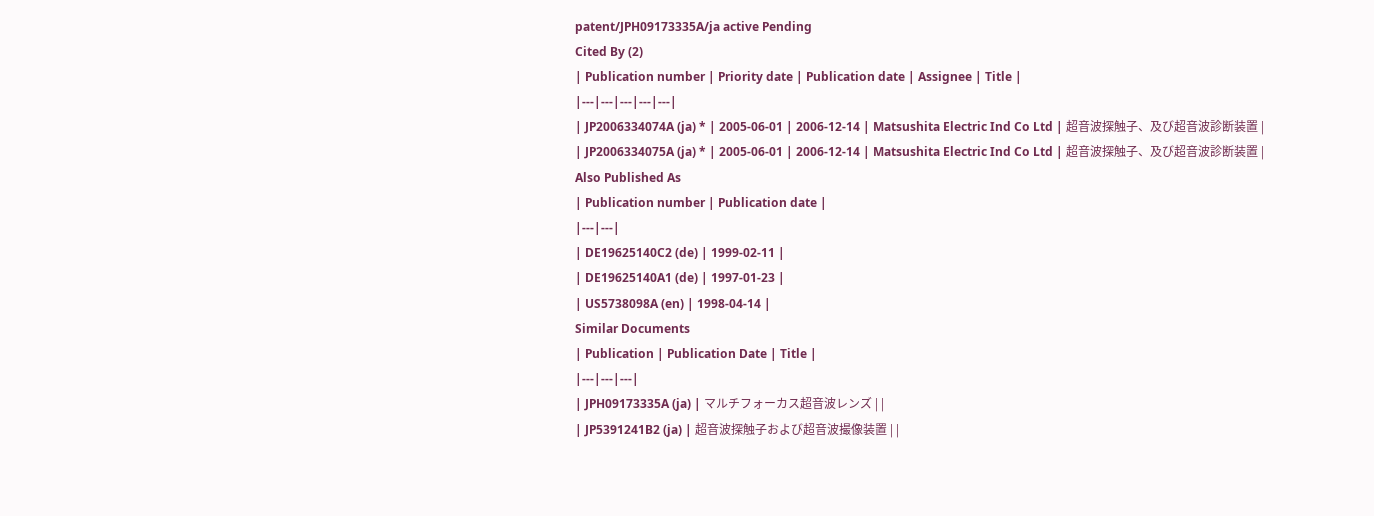patent/JPH09173335A/ja active Pending
Cited By (2)
| Publication number | Priority date | Publication date | Assignee | Title |
|---|---|---|---|---|
| JP2006334074A (ja) * | 2005-06-01 | 2006-12-14 | Matsushita Electric Ind Co Ltd | 超音波探触子、及び超音波診断装置 |
| JP2006334075A (ja) * | 2005-06-01 | 2006-12-14 | Matsushita Electric Ind Co Ltd | 超音波探触子、及び超音波診断装置 |
Also Published As
| Publication number | Publication date |
|---|---|
| DE19625140C2 (de) | 1999-02-11 |
| DE19625140A1 (de) | 1997-01-23 |
| US5738098A (en) | 1998-04-14 |
Similar Documents
| Publication | Publication Date | Title |
|---|---|---|
| JPH09173335A (ja) | マルチフォーカス超音波レンズ | |
| JP5391241B2 (ja) | 超音波探触子および超音波撮像装置 | |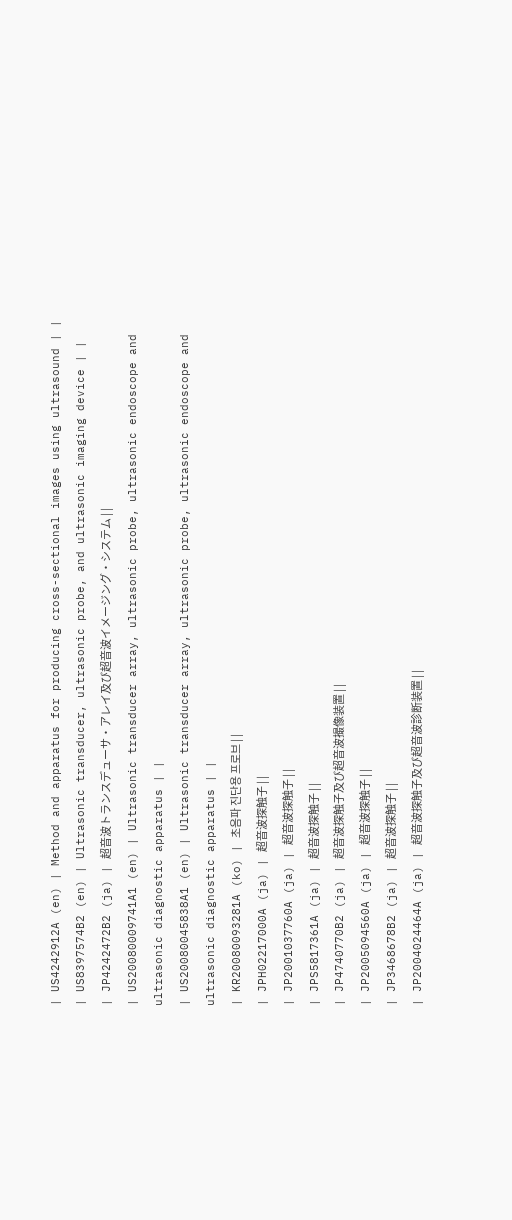| US4242912A (en) | Method and apparatus for producing cross-sectional images using ultrasound | |
| US8397574B2 (en) | Ultrasonic transducer, ultrasonic probe, and ultrasonic imaging device | |
| JP4242472B2 (ja) | 超音波トランスデューサ・アレイ及び超音波イメージング・システム | |
| US20080009741A1 (en) | Ultrasonic transducer array, ultrasonic probe, ultrasonic endoscope and ultrasonic diagnostic apparatus | |
| US20080045838A1 (en) | Ultrasonic transducer array, ultrasonic probe, ultrasonic endoscope and ultrasonic diagnostic apparatus | |
| KR20080093281A (ko) | 초음파 진단용 프로브 | |
| JPH02217000A (ja) | 超音波探触子 | |
| JP2001037760A (ja) | 超音波探触子 | |
| JPS5817361A (ja) | 超音波探触子 | |
| JP4740770B2 (ja) | 超音波探触子及び超音波撮像装置 | |
| JP2005094560A (ja) | 超音波探触子 | |
| JP3468678B2 (ja) | 超音波探触子 | |
| JP2004024464A (ja) | 超音波探触子及び超音波診断装置 | |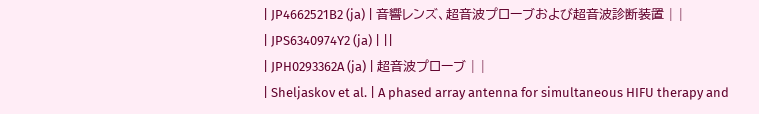| JP4662521B2 (ja) | 音響レンズ、超音波プローブおよび超音波診断装置 | |
| JPS6340974Y2 (ja) | ||
| JPH0293362A (ja) | 超音波プローブ | |
| Sheljaskov et al. | A phased array antenna for simultaneous HIFU therapy and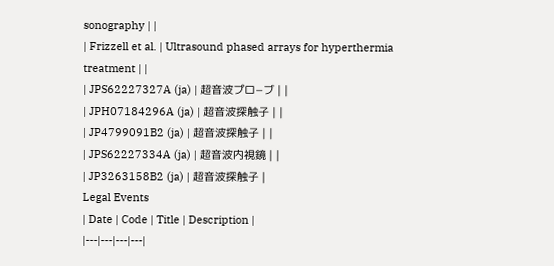sonography | |
| Frizzell et al. | Ultrasound phased arrays for hyperthermia treatment | |
| JPS62227327A (ja) | 超音波プロ−ブ | |
| JPH07184296A (ja) | 超音波探触子 | |
| JP4799091B2 (ja) | 超音波探触子 | |
| JPS62227334A (ja) | 超音波内視鏡 | |
| JP3263158B2 (ja) | 超音波探触子 |
Legal Events
| Date | Code | Title | Description |
|---|---|---|---|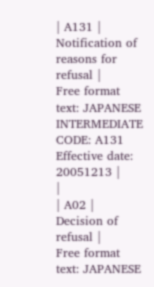| A131 | Notification of reasons for refusal |
Free format text: JAPANESE INTERMEDIATE CODE: A131 Effective date: 20051213 |
|
| A02 | Decision of refusal |
Free format text: JAPANESE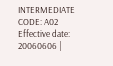INTERMEDIATE CODE: A02 Effective date: 20060606 |